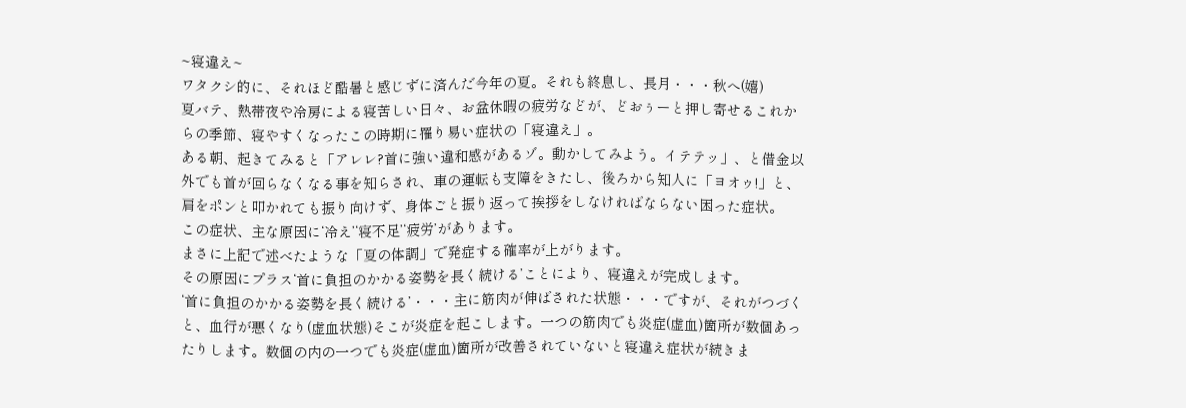~寝違え~
ワタクシ的に、それほど酷暑と感じずに済んだ今年の夏。それも終息し、長月・・・秋へ(嬉)
夏バテ、熱帯夜や冷房による寝苦しい日々、お盆休暇の疲労などが、どおぅーと押し寄せるこれからの季節、寝やすくなったこの時期に罹り易い症状の「寝違え」。
ある朝、起きてみると「アレレ?首に強い違和感があるゾ。動かしてみよう。イテテッ」、と借金以外でも首が回らなくなる事を知らされ、車の運転も支障をきたし、後ろから知人に「ヨオゥ!」と、肩をポンと叩かれても振り向けず、身体ごと振り返って挨拶をしなければならない困った症状。
この症状、主な原因に‘冷え’‘寝不足’‘疲労’があります。
まさに上記で述べたような「夏の体調」で発症する確率が上がります。
その原因にプラス‘首に負担のかかる姿勢を長く続ける’ことにより、寝違えが完成します。
‘首に負担のかかる姿勢を長く続ける’・・・主に筋肉が伸ばされた状態・・・ですが、それがつづくと、血行が悪くなり(虚血状態)そこが炎症を起こします。一つの筋肉でも炎症(虚血)箇所が数個あったりします。数個の内の一つでも炎症(虚血)箇所が改善されていないと寝違え症状が続きま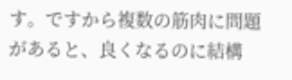す。ですから複数の筋肉に問題があると、良くなるのに結構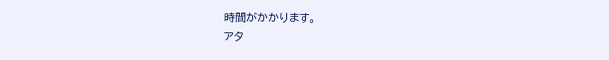時間がかかります。
アタ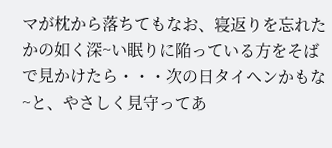マが枕から落ちてもなお、寝返りを忘れたかの如く深~い眠りに陥っている方をそばで見かけたら・・・次の日タイヘンかもな~と、やさしく見守ってあ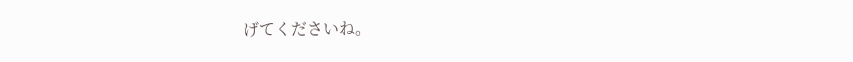げてくださいね。